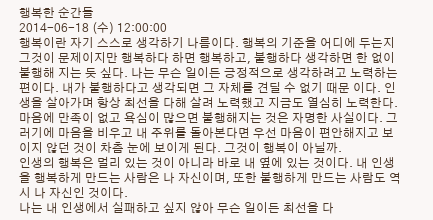행복한 순간들
2014-06-18 (수) 12:00:00
행복이란 자기 스스로 생각하기 나름이다. 행복의 기준을 어디에 두는지 그것이 문제이지만 행복하다 하면 행복하고, 불행하다 생각하면 한 없이 불행해 지는 듯 싶다. 나는 무슨 일이든 긍정적으로 생각하려고 노력하는 편이다. 내가 불행하다고 생각되면 그 자체를 견딜 수 없기 때문 이다. 인생을 살아가며 항상 최선을 다해 살려 노력했고 지금도 열심히 노력한다. 마음에 만족이 없고 욕심이 많으면 불행해지는 것은 자명한 사실이다. 그러기에 마음을 비우고 내 주위를 돌아본다면 우선 마음이 편안해지고 보이지 않던 것이 차츰 눈에 보이게 된다. 그것이 행복이 아닐까.
인생의 행복은 멀리 있는 것이 아니라 바로 내 옆에 있는 것이다. 내 인생을 행복하게 만드는 사람은 나 자신이며, 또한 불행하게 만드는 사람도 역시 나 자신인 것이다.
나는 내 인생에서 실패하고 싶지 않아 무슨 일이든 최선을 다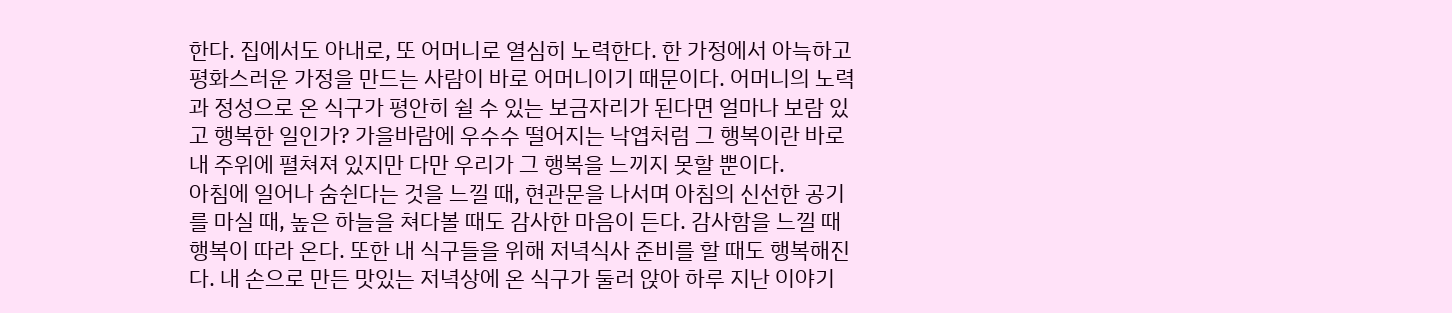한다. 집에서도 아내로, 또 어머니로 열심히 노력한다. 한 가정에서 아늑하고 평화스러운 가정을 만드는 사람이 바로 어머니이기 때문이다. 어머니의 노력과 정성으로 온 식구가 평안히 쉴 수 있는 보금자리가 된다면 얼마나 보람 있고 행복한 일인가? 가을바람에 우수수 떨어지는 낙엽처럼 그 행복이란 바로 내 주위에 펼쳐져 있지만 다만 우리가 그 행복을 느끼지 못할 뿐이다.
아침에 일어나 숨쉰다는 것을 느낄 때, 현관문을 나서며 아침의 신선한 공기를 마실 때, 높은 하늘을 쳐다볼 때도 감사한 마음이 든다. 감사함을 느낄 때 행복이 따라 온다. 또한 내 식구들을 위해 저녁식사 준비를 할 때도 행복해진다. 내 손으로 만든 맛있는 저녁상에 온 식구가 둘러 앉아 하루 지난 이야기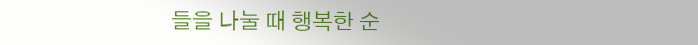들을 나눌 때 행복한 순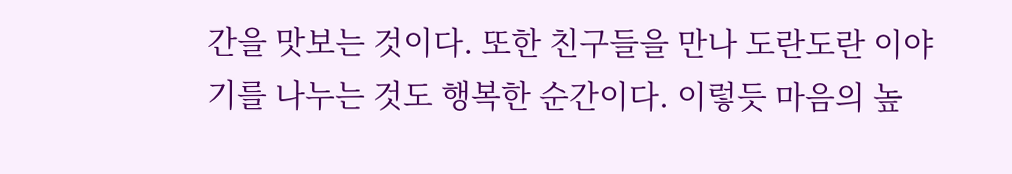간을 맛보는 것이다. 또한 친구들을 만나 도란도란 이야기를 나누는 것도 행복한 순간이다. 이렇듯 마음의 높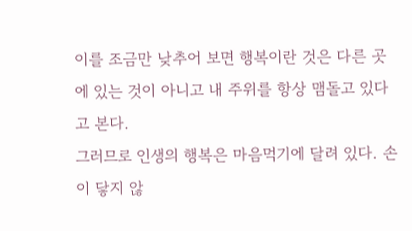이를 조금만 낮추어 보면 행복이란 것은 다른 곳에 있는 것이 아니고 내 주위를 항상 맴돌고 있다고 본다.
그러므로 인생의 행복은 마음먹기에 달려 있다. 손이 닿지 않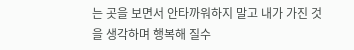는 곳을 보면서 안타까워하지 말고 내가 가진 것을 생각하며 행복해 질수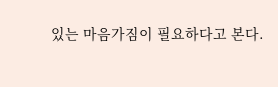있는 마음가짐이 필요하다고 본다.